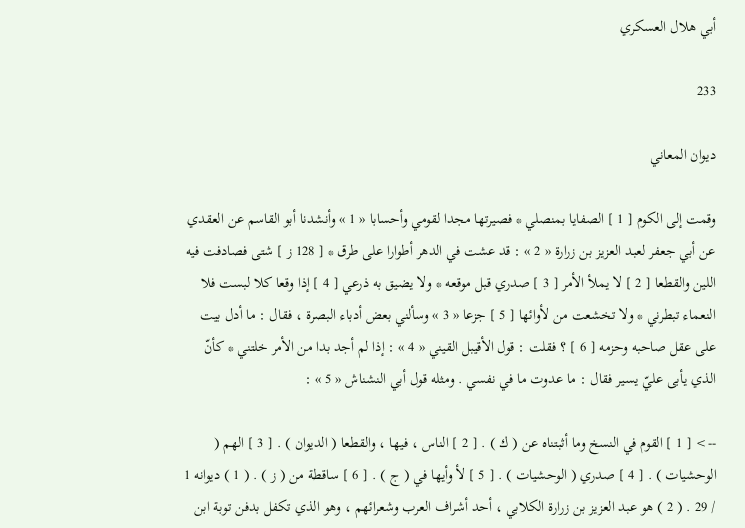أبي هلال العسكري

233

ديوان المعاني

وقمت إلى الكوم [ 1 ] الصفايا بمنصلي * فصيرتها مجدا لقومي وأحسابا « 1 » وأنشدنا أبو القاسم عن العقدي عن أبي جعفر لعبد العزيز بن زرارة « 2 » : قد عشت في الدهر أطوارا على طرق * [ 128 ز ] شتى فصادفت فيه اللين والقطعا [ 2 ] لا يملأ الأمر [ 3 ] صدري قبل موقعه * ولا يضيق به ذرعي [ 4 ] إذا وقعا كلا لبست فلا النعماء تبطرني * ولا تخشعت من لأوائها [ 5 ] جزعا « 3 » وسألني بعض أدباء البصرة ، فقال : ما أدل بيت على عقل صاحبه وحزمه [ 6 ] ؟ فقلت : قول الأقيبل القيني « 4 » : إذا لم أجد بدا من الأمر خلتني * كأنّ الذي يأبى عليّ يسير فقال : ما عدوت ما في نفسي . ومثله قول أبي النشناش « 5 » :

--> [ 1 ] القوم في النسخ وما أثبتناه عن ( ك ) . [ 2 ] الناس ، فيها ، والقطعا ( الديوان ) . [ 3 ] الهم ( الوحشيات ) . [ 4 ] صدري ( الوحشيات ) . [ 5 ] لأ وأيها في ( ج ) . [ 6 ] ساقطة من ( ز ) . ( 1 ) ديوانه 1 / 29 . ( 2 ) هو عبد العزيز بن زرارة الكلابي ، أحد أشراف العرب وشعرائهم ، وهو الذي تكفل بدفن توبة ابن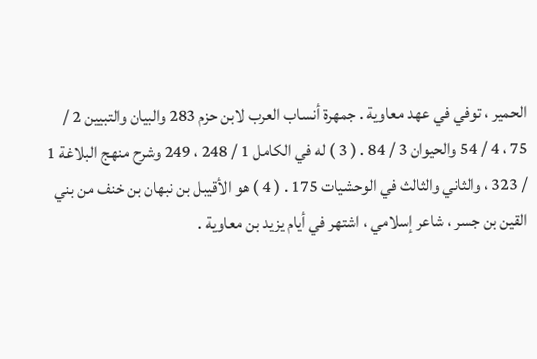الحمير ، توفي في عهد معاوية . جمهرة أنساب العرب لابن حزم 283 والبيان والتبيين 2 / 75 ، 4 / 54 والحيوان 3 / 84 . ( 3 ) له في الكامل 1 / 248 ، 249 وشرح منهج البلاغة 1 / 323 ، والثاني والثالث في الوحشيات 175 . ( 4 ) هو الأقيبل بن نبهان بن خنف من بني القين بن جسر ، شاعر إسلامي ، اشتهر في أيام يزيد بن معاوية .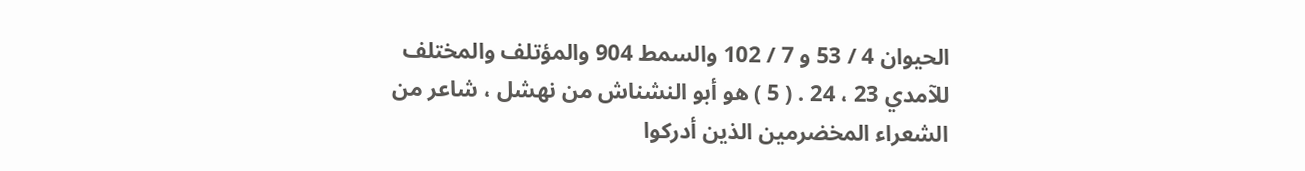الحيوان 4 / 53 و 7 / 102 والسمط 904 والمؤتلف والمختلف للآمدي 23 ، 24 . ( 5 ) هو أبو النشناش من نهشل ، شاعر من الشعراء المخضرمين الذين أدركوا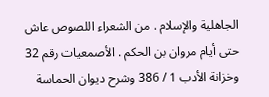الجاهلية والإسلام . من الشعراء اللصوص عاش حتى أيام مروان بن الحكم . الأصمعيات رقم 32 وخزانة الأدب 1 / 386 وشرح ديوان الحماسة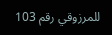للمرزوقي رقم 103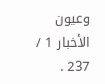وعيون الأخبار 1 / 237 .